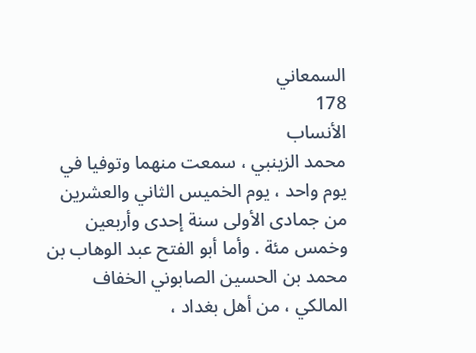السمعاني
178
الأنساب
محمد الزينبي ، سمعت منهما وتوفيا في يوم واحد ، يوم الخميس الثاني والعشرين من جمادى الأولى سنة إحدى وأربعين وخمس مئة . وأما أبو الفتح عبد الوهاب بن محمد بن الحسين الصابوني الخفاف المالكي ، من أهل بغداد ،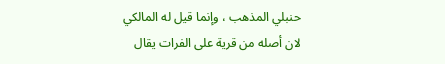حنبلي المذهب ، وإنما قيل له المالكي لان أصله من قرية على الفرات يقال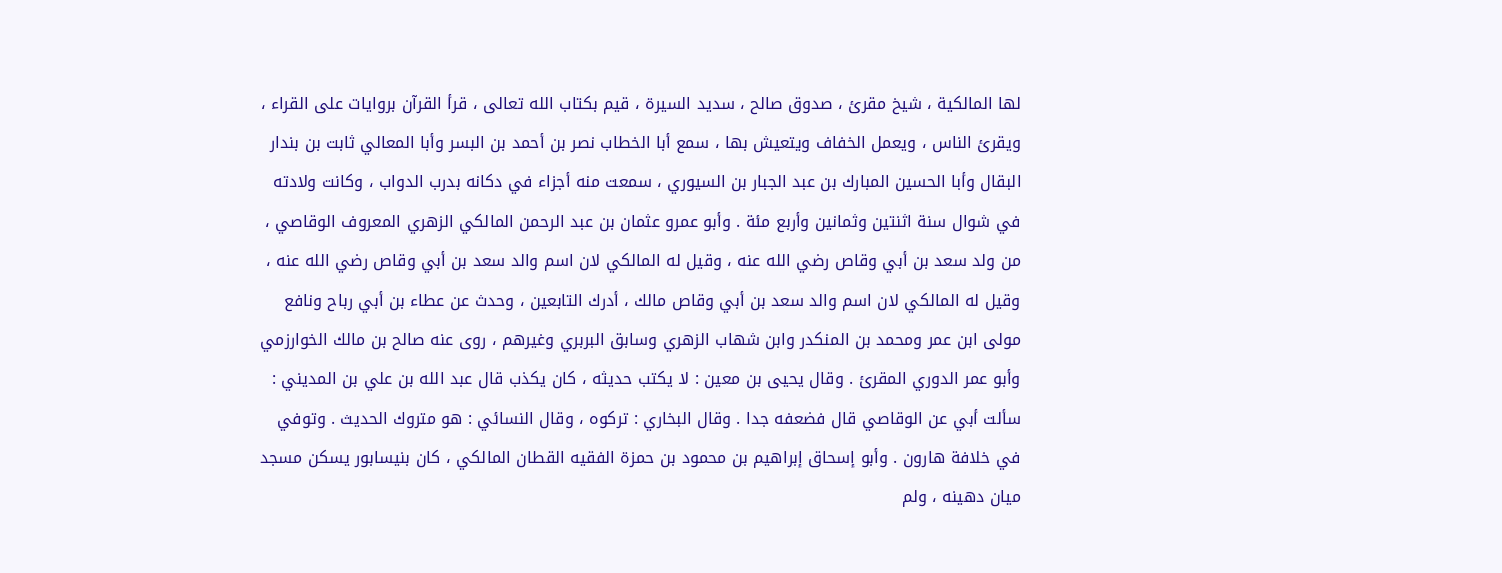لها المالكية ، شيخ مقرئ ، صدوق صالح ، سديد السيرة ، قيم بكتاب الله تعالى ، قرأ القرآن بروايات على القراء ، ويقرئ الناس ، ويعمل الخفاف ويتعيش بها ، سمع أبا الخطاب نصر بن أحمد بن البسر وأبا المعالي ثابت بن بندار البقال وأبا الحسين المبارك بن عبد الجبار بن السيوري ، سمعت منه أجزاء في دكانه بدرب الدواب ، وكانت ولادته في شوال سنة اثنتين وثمانين وأربع مئة . وأبو عمرو عثمان بن عبد الرحمن المالكي الزهري المعروف الوقاصي ، من ولد سعد بن أبي وقاص رضي الله عنه ، وقيل له المالكي لان اسم والد سعد بن أبي وقاص رضي الله عنه ، وقيل له المالكي لان اسم والد سعد بن أبي وقاص مالك ، أدرك التابعين ، وحدث عن عطاء بن أبي رباح ونافع مولى ابن عمر ومحمد بن المنكدر وابن شهاب الزهري وسابق البربري وغيرهم ، روى عنه صالح بن مالك الخوارزمي وأبو عمر الدوري المقرئ . وقال يحيى بن معين : لا يكتب حديثه ، كان يكذب قال عبد الله بن علي بن المديني : سألت أبي عن الوقاصي قال فضعفه جدا . وقال البخاري : تركوه ، وقال النسائي : هو متروك الحديث . وتوفي في خلافة هارون . وأبو إسحاق إبراهيم بن محمود بن حمزة الفقيه القطان المالكي ، كان بنيسابور يسكن مسجد ميان دهينه ، ولم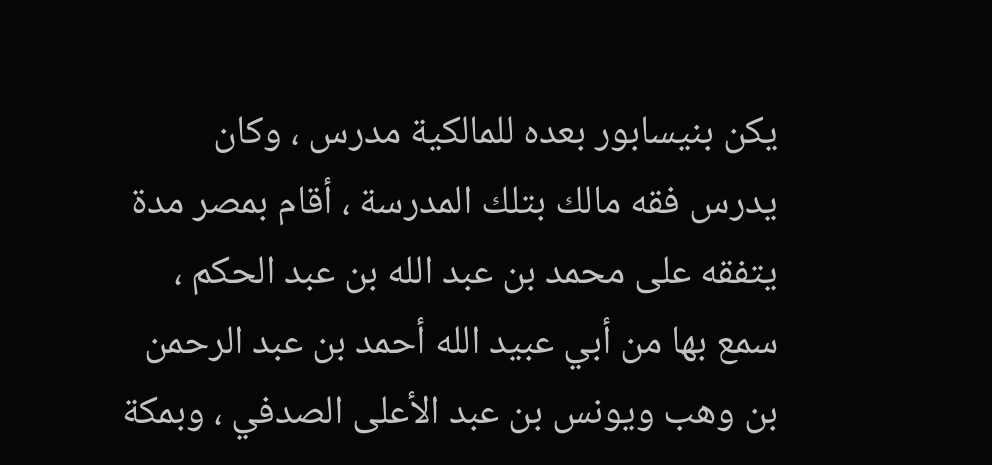يكن بنيسابور بعده للمالكية مدرس ، وكان يدرس فقه مالك بتلك المدرسة ، أقام بمصر مدة يتفقه على محمد بن عبد الله بن عبد الحكم ، سمع بها من أبي عبيد الله أحمد بن عبد الرحمن بن وهب ويونس بن عبد الأعلى الصدفي ، وبمكة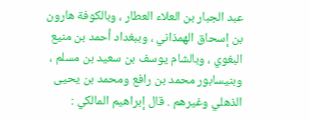عبد الجبار بن العلاء العطار ، وبالكوفة هارون بن إسحاق الهمذاني ، وببغداد أحمد بن منيع البغوي ، وبالشام يوسف بن سعيد بن مسلم ، وبنيسابور محمد بن رافع ومحمد بن يحيى الذهلي وغيرهم . قال إبراهيم المالكي :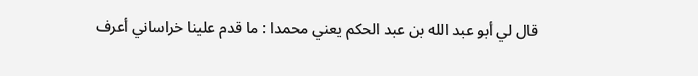قال لي أبو عبد الله بن عبد الحكم يعني محمدا : ما قدم علينا خراساني أعرف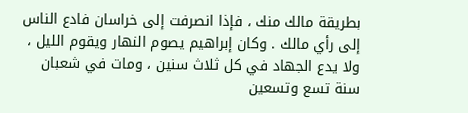بطريقة مالك منك ، فإذا انصرفت إلى خراسان فادع الناس إلى رأي مالك . وكان إبراهيم يصوم النهار ويقوم الليل ، ولا يدع الجهاد في كل ثلاث سنين ، ومات في شعبان سنة تسع وتسعين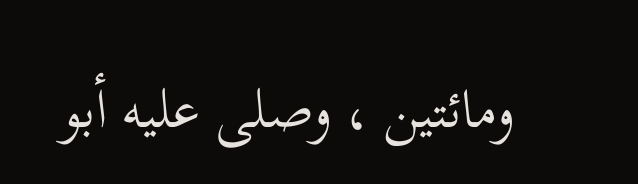ومائتين ، وصلى عليه أبو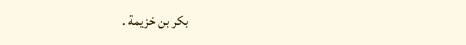بكر بن خزيمة .